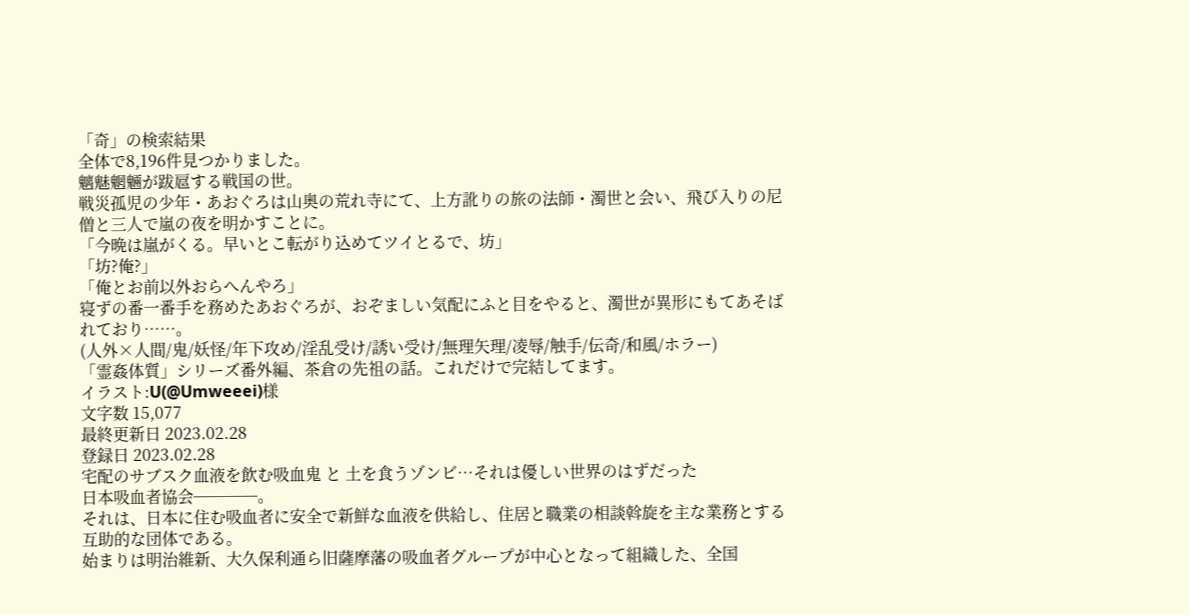「奇」の検索結果
全体で8,196件見つかりました。
魑魅魍魎が跋扈する戦国の世。
戦災孤児の少年・あおぐろは山奥の荒れ寺にて、上方訛りの旅の法師・濁世と会い、飛び入りの尼僧と三人で嵐の夜を明かすことに。
「今晩は嵐がくる。早いとこ転がり込めてツイとるで、坊」
「坊?俺?」
「俺とお前以外おらへんやろ」
寝ずの番一番手を務めたあおぐろが、おぞましい気配にふと目をやると、濁世が異形にもてあそばれており……。
(人外×人間/鬼/妖怪/年下攻め/淫乱受け/誘い受け/無理矢理/凌辱/触手/伝奇/和風/ホラー)
「霊姦体質」シリーズ番外編、茶倉の先祖の話。これだけで完結してます。
イラスト:U(@Umweeei)様
文字数 15,077
最終更新日 2023.02.28
登録日 2023.02.28
宅配のサブスク血液を飲む吸血鬼 と 土を食うゾンビ…それは優しい世界のはずだった
日本吸血者協会────。
それは、日本に住む吸血者に安全で新鮮な血液を供給し、住居と職業の相談斡旋を主な業務とする互助的な団体である。
始まりは明治維新、大久保利通ら旧薩摩藩の吸血者グループが中心となって組織した、全国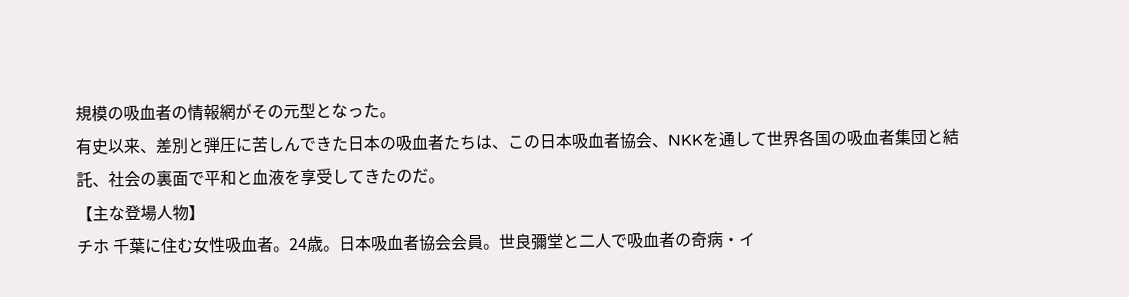規模の吸血者の情報網がその元型となった。
有史以来、差別と弾圧に苦しんできた日本の吸血者たちは、この日本吸血者協会、NKKを通して世界各国の吸血者集団と結託、社会の裏面で平和と血液を享受してきたのだ。
【主な登場人物】
チホ 千葉に住む女性吸血者。24歳。日本吸血者協会会員。世良彌堂と二人で吸血者の奇病・イ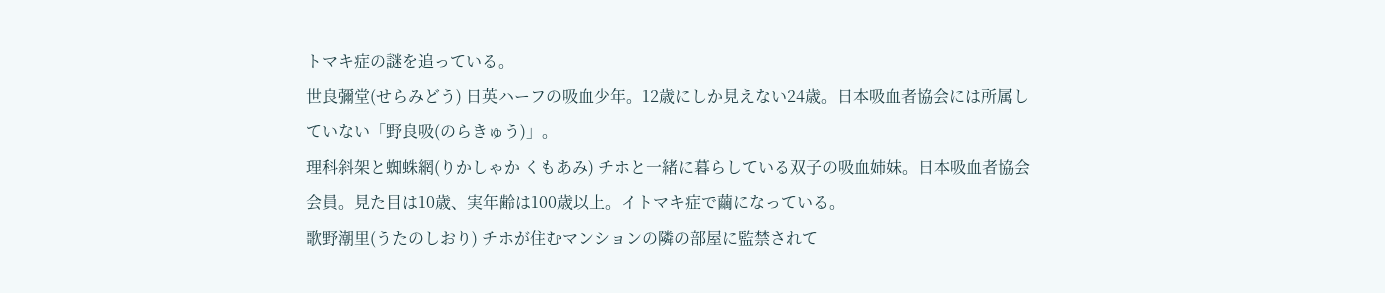トマキ症の謎を追っている。
世良彌堂(せらみどう) 日英ハーフの吸血少年。12歳にしか見えない24歳。日本吸血者協会には所属していない「野良吸(のらきゅう)」。
理科斜架と蜘蛛網(りかしゃか くもあみ) チホと一緒に暮らしている双子の吸血姉妹。日本吸血者協会会員。見た目は10歳、実年齢は100歳以上。イトマキ症で繭になっている。
歌野潮里(うたのしおり) チホが住むマンションの隣の部屋に監禁されて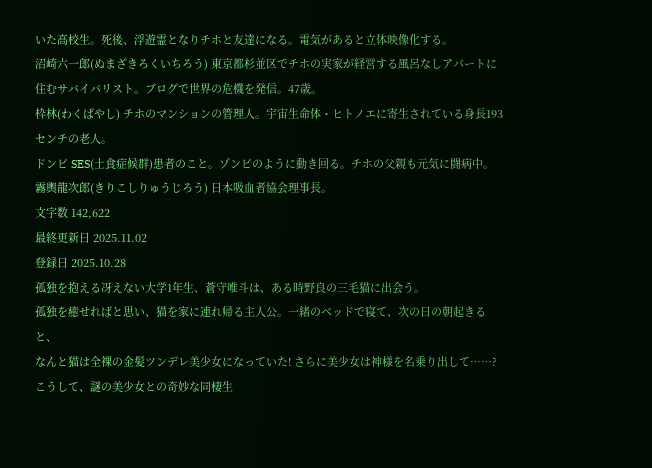いた高校生。死後、浮遊霊となりチホと友達になる。電気があると立体映像化する。
沼崎六一郎(ぬまざきろくいちろう) 東京都杉並区でチホの実家が経営する風呂なしアパートに住むサバイバリスト。ブログで世界の危機を発信。47歳。
枠林(わくばやし) チホのマンションの管理人。宇宙生命体・ヒトノエに寄生されている身長193センチの老人。
ドンビ SES(土食症候群)患者のこと。ゾンビのように動き回る。チホの父親も元気に闘病中。
霧輿龍次郎(きりこしりゅうじろう) 日本吸血者協会理事長。
文字数 142,622
最終更新日 2025.11.02
登録日 2025.10.28
孤独を抱える冴えない大学1年生、蒼守唯斗は、ある時野良の三毛猫に出会う。
孤独を癒せればと思い、猫を家に連れ帰る主人公。一緒のベッドで寝て、次の日の朝起きると、
なんと猫は全裸の金髪ツンデレ美少女になっていた! さらに美少女は神様を名乗り出して……?
こうして、謎の美少女との奇妙な同棲生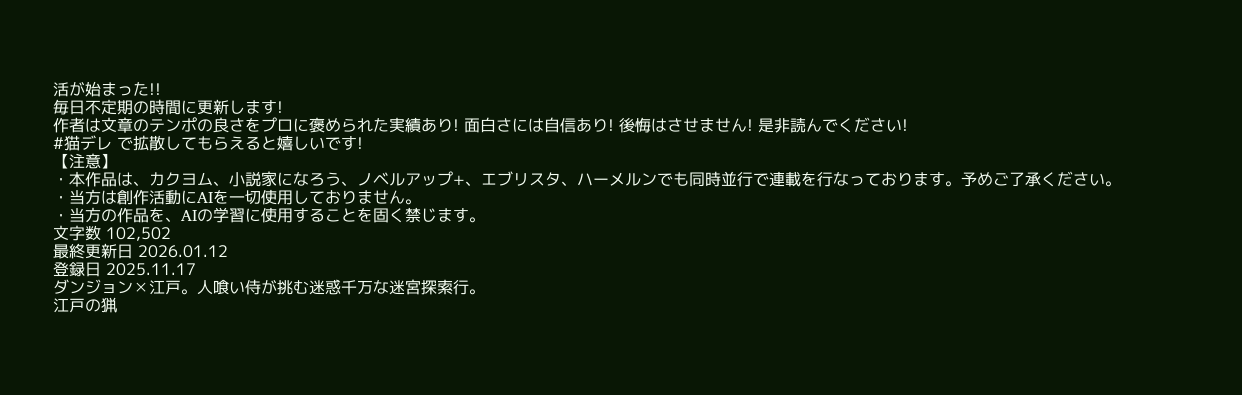活が始まった!!
毎日不定期の時間に更新します!
作者は文章のテンポの良さをプロに褒められた実績あり! 面白さには自信あり! 後悔はさせません! 是非読んでください!
#猫デレ で拡散してもらえると嬉しいです!
【注意】
・本作品は、カクヨム、小説家になろう、ノベルアップ+、エブリスタ、ハーメルンでも同時並行で連載を行なっております。予めご了承ください。
・当方は創作活動にAIを一切使用しておりません。
・当方の作品を、AIの学習に使用することを固く禁じます。
文字数 102,502
最終更新日 2026.01.12
登録日 2025.11.17
ダンジョン✕江戸。人喰い侍が挑む迷惑千万な迷宮探索行。
江戸の猟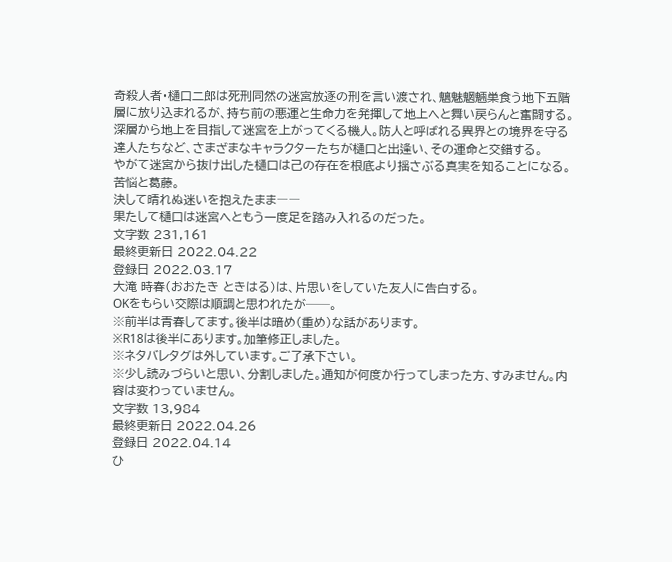奇殺人者・樋口二郎は死刑同然の迷宮放逐の刑を言い渡され、魑魅魍魎巣食う地下五階層に放り込まれるが、持ち前の悪運と生命力を発揮して地上へと舞い戻らんと奮闘する。
深層から地上を目指して迷宮を上がってくる機人。防人と呼ばれる異界との境界を守る達人たちなど、さまざまなキャラクターたちが樋口と出逢い、その運命と交錯する。
やがて迷宮から抜け出した樋口は己の存在を根底より揺さぶる真実を知ることになる。
苦悩と葛藤。
決して晴れぬ迷いを抱えたまま――
果たして樋口は迷宮へともう一度足を踏み入れるのだった。
文字数 231,161
最終更新日 2022.04.22
登録日 2022.03.17
大滝 時春(おおたき ときはる)は、片思いをしていた友人に告白する。
OKをもらい交際は順調と思われたが──。
※前半は青春してます。後半は暗め(重め)な話があります。
※R18は後半にあります。加筆修正しました。
※ネタバレタグは外しています。ご了承下さい。
※少し読みづらいと思い、分割しました。通知が何度か行ってしまった方、すみません。内容は変わっていません。
文字数 13,984
最終更新日 2022.04.26
登録日 2022.04.14
ひ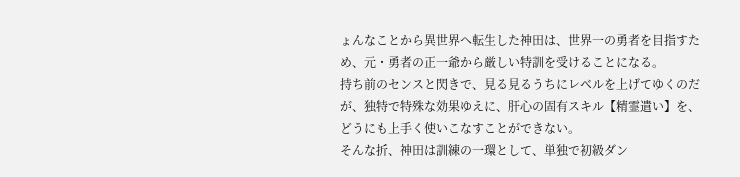ょんなことから異世界へ転生した神田は、世界一の勇者を目指すため、元・勇者の正一爺から厳しい特訓を受けることになる。
持ち前のセンスと閃きで、見る見るうちにレベルを上げてゆくのだが、独特で特殊な効果ゆえに、肝心の固有スキル【精霊遣い】を、どうにも上手く使いこなすことができない。
そんな折、神田は訓練の一環として、単独で初級ダン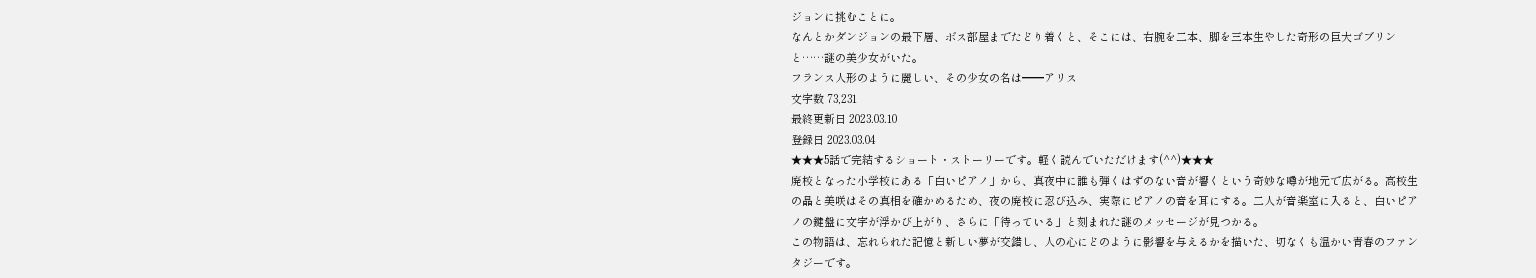ジョンに挑むことに。
なんとかダンジョンの最下層、ボス部屋までたどり着くと、そこには、右腕を二本、脚を三本生やした奇形の巨大ゴブリンと……謎の美少女がいた。
フランス人形のように麗しい、その少女の名は━━アリス
文字数 73,231
最終更新日 2023.03.10
登録日 2023.03.04
★★★5話で完結するショート・ストーリーです。軽く読んでいただけます(^^)★★★
廃校となった小学校にある「白いピアノ」から、真夜中に誰も弾くはずのない音が響くという奇妙な噂が地元で広がる。高校生の晶と美咲はその真相を確かめるため、夜の廃校に忍び込み、実際にピアノの音を耳にする。二人が音楽室に入ると、白いピアノの鍵盤に文字が浮かび上がり、さらに「待っている」と刻まれた謎のメッセージが見つかる。
この物語は、忘れられた記憶と新しい夢が交錯し、人の心にどのように影響を与えるかを描いた、切なくも温かい青春のファンタジーです。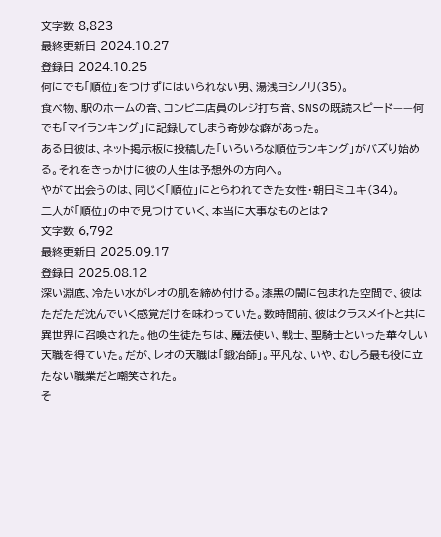文字数 8,823
最終更新日 2024.10.27
登録日 2024.10.25
何にでも「順位」をつけずにはいられない男、湯浅ヨシノリ(35)。
食べ物、駅のホームの音、コンビニ店員のレジ打ち音、SNSの既読スピード——何でも「マイランキング」に記録してしまう奇妙な癖があった。
ある日彼は、ネット掲示板に投稿した「いろいろな順位ランキング」がバズり始める。それをきっかけに彼の人生は予想外の方向へ。
やがて出会うのは、同じく「順位」にとらわれてきた女性・朝日ミユキ(34)。
二人が「順位」の中で見つけていく、本当に大事なものとは?
文字数 6,792
最終更新日 2025.09.17
登録日 2025.08.12
深い淵底、冷たい水がレオの肌を締め付ける。漆黒の闇に包まれた空間で、彼はただただ沈んでいく感覚だけを味わっていた。数時間前、彼はクラスメイトと共に異世界に召喚された。他の生徒たちは、魔法使い、戦士、聖騎士といった華々しい天職を得ていた。だが、レオの天職は「鍛冶師」。平凡な、いや、むしろ最も役に立たない職業だと嘲笑された。
そ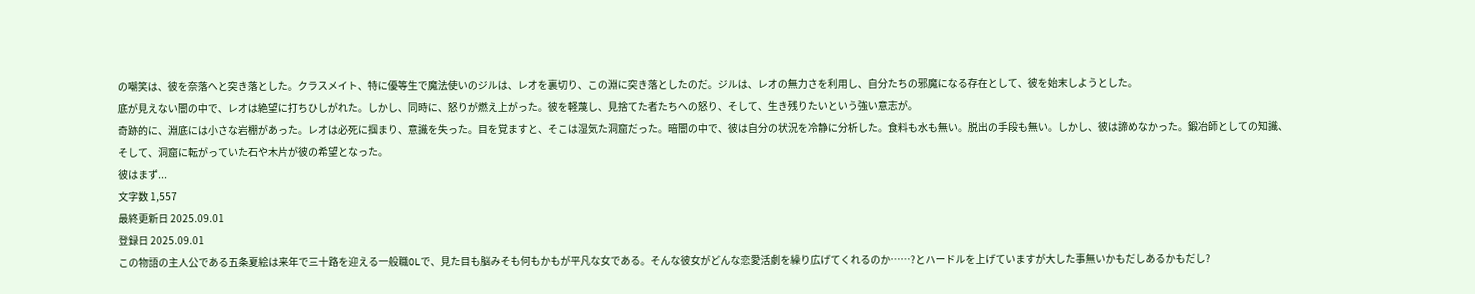の嘲笑は、彼を奈落へと突き落とした。クラスメイト、特に優等生で魔法使いのジルは、レオを裏切り、この淵に突き落としたのだ。ジルは、レオの無力さを利用し、自分たちの邪魔になる存在として、彼を始末しようとした。
底が見えない闇の中で、レオは絶望に打ちひしがれた。しかし、同時に、怒りが燃え上がった。彼を軽蔑し、見捨てた者たちへの怒り、そして、生き残りたいという強い意志が。
奇跡的に、淵底には小さな岩棚があった。レオは必死に掴まり、意識を失った。目を覚ますと、そこは湿気た洞窟だった。暗闇の中で、彼は自分の状況を冷静に分析した。食料も水も無い。脱出の手段も無い。しかし、彼は諦めなかった。鍛冶師としての知識、そして、洞窟に転がっていた石や木片が彼の希望となった。
彼はまず...
文字数 1,557
最終更新日 2025.09.01
登録日 2025.09.01
この物語の主人公である五条夏絵は来年で三十路を迎える一般職OLで、見た目も脳みそも何もかもが平凡な女である。そんな彼女がどんな恋愛活劇を繰り広げてくれるのか……?とハードルを上げていますが大した事無いかもだしあるかもだし?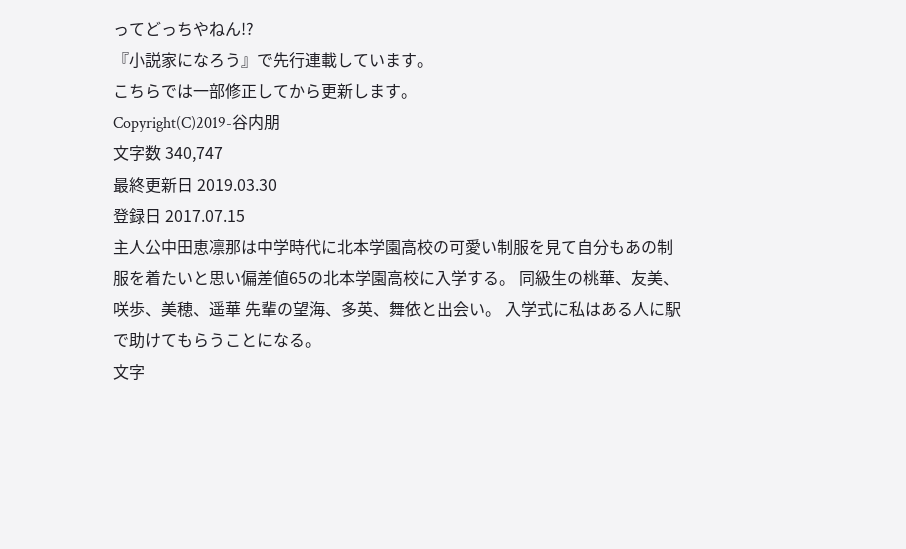ってどっちやねん!?
『小説家になろう』で先行連載しています。
こちらでは一部修正してから更新します。
Copyright(C)2019-谷内朋
文字数 340,747
最終更新日 2019.03.30
登録日 2017.07.15
主人公中田恵凛那は中学時代に北本学園高校の可愛い制服を見て自分もあの制服を着たいと思い偏差値65の北本学園高校に入学する。 同級生の桃華、友美、咲歩、美穂、遥華 先輩の望海、多英、舞依と出会い。 入学式に私はある人に駅で助けてもらうことになる。
文字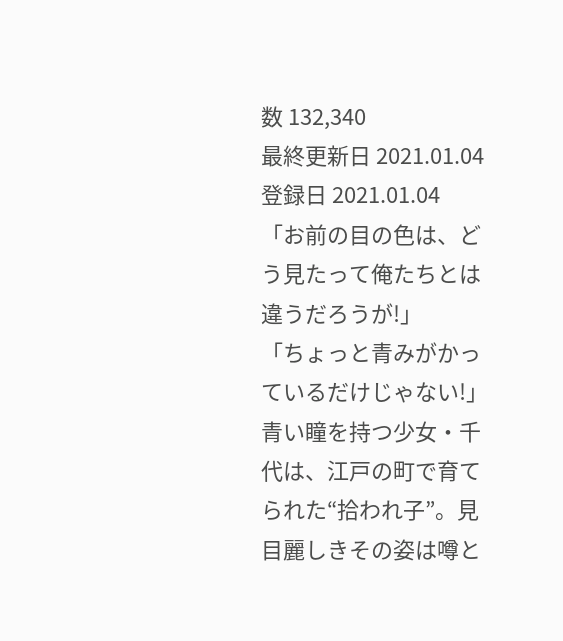数 132,340
最終更新日 2021.01.04
登録日 2021.01.04
「お前の目の色は、どう見たって俺たちとは違うだろうが!」
「ちょっと青みがかっているだけじゃない!」
青い瞳を持つ少女・千代は、江戸の町で育てられた“拾われ子”。見目麗しきその姿は噂と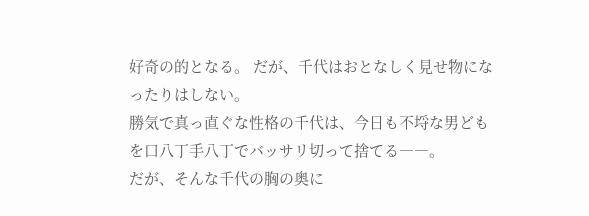好奇の的となる。 だが、千代はおとなしく見せ物になったりはしない。
勝気で真っ直ぐな性格の千代は、今日も不埒な男どもを口八丁手八丁でバッサリ切って捨てる――。
だが、そんな千代の胸の奥に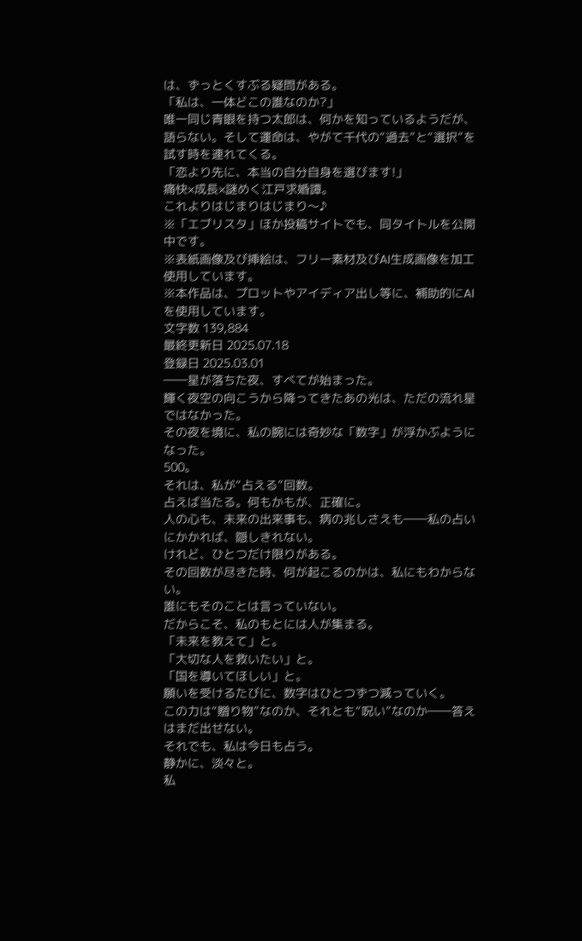は、ずっとくすぶる疑問がある。
「私は、一体どこの誰なのか?」
唯一同じ青眼を持つ太郎は、何かを知っているようだが、語らない。そして運命は、やがて千代の“過去”と“選択”を試す時を連れてくる。
「恋より先に、本当の自分自身を選びます!」
痛快×成長×謎めく江戸求婚譚。
これよりはじまりはじまり〜♪
※「エブリスタ」ほか投稿サイトでも、同タイトルを公開中です。
※表紙画像及び挿絵は、フリー素材及びAI生成画像を加工使用しています。
※本作品は、プロットやアイディア出し等に、補助的にAIを使用しています。
文字数 139,884
最終更新日 2025.07.18
登録日 2025.03.01
――星が落ちた夜、すべてが始まった。
輝く夜空の向こうから降ってきたあの光は、ただの流れ星ではなかった。
その夜を境に、私の腕には奇妙な「数字」が浮かぶようになった。
500。
それは、私が“占える”回数。
占えば当たる。何もかもが、正確に。
人の心も、未来の出来事も、病の兆しさえも――私の占いにかかれば、隠しきれない。
けれど、ひとつだけ限りがある。
その回数が尽きた時、何が起こるのかは、私にもわからない。
誰にもそのことは言っていない。
だからこそ、私のもとには人が集まる。
「未来を教えて」と。
「大切な人を救いたい」と。
「国を導いてほしい」と。
願いを受けるたびに、数字はひとつずつ減っていく。
この力は“贈り物”なのか、それとも“呪い”なのか――答えはまだ出せない。
それでも、私は今日も占う。
静かに、淡々と。
私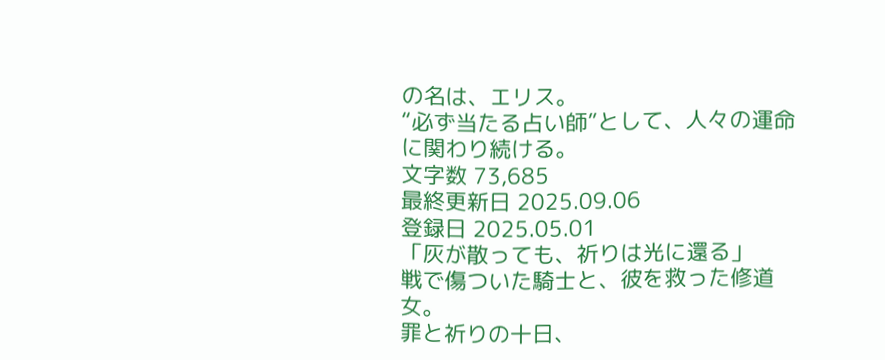の名は、エリス。
“必ず当たる占い師”として、人々の運命に関わり続ける。
文字数 73,685
最終更新日 2025.09.06
登録日 2025.05.01
「灰が散っても、祈りは光に還る」
戦で傷ついた騎士と、彼を救った修道女。
罪と祈りの十日、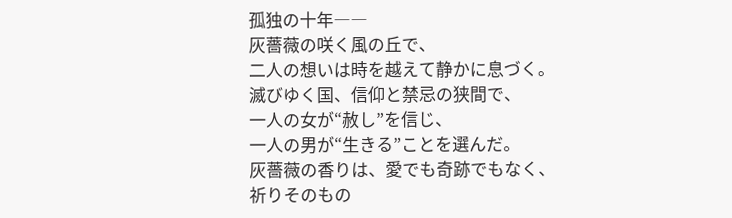孤独の十年――
灰薔薇の咲く風の丘で、
二人の想いは時を越えて静かに息づく。
滅びゆく国、信仰と禁忌の狭間で、
一人の女が“赦し”を信じ、
一人の男が“生きる”ことを選んだ。
灰薔薇の香りは、愛でも奇跡でもなく、
祈りそのもの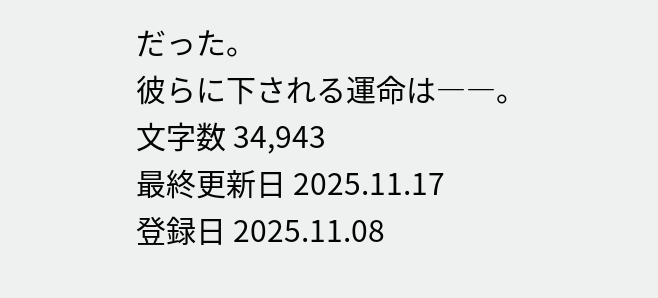だった。
彼らに下される運命は――。
文字数 34,943
最終更新日 2025.11.17
登録日 2025.11.08